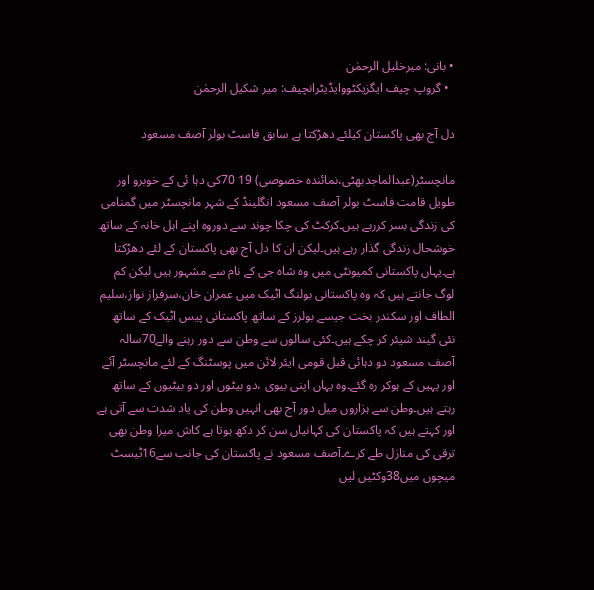• بانی: میرخلیل الرحمٰن
  • گروپ چیف ایگزیکٹووایڈیٹرانچیف: میر شکیل الرحمٰن

دل آج بھی پاکستان کیلئے دھڑکتا ہے سابق فاسٹ بولر آصف مسعود

مانچسٹر(عبدالماجدبھٹی،نمائندہ خصوصی) 19 70کی دہا ئی کے خوبرو اور طویل قامت فاسٹ بولر آصف مسعود انگلینڈ کے شہر مانچسٹر میں گمنامی کی زندگی بسر کررہے ہیں۔کرکٹ کی چکا چوند سے دوروہ اپنے اہل خانہ کے ساتھ خوشحال زندگی گذار رہے ہیں۔لیکن ان کا دل آج بھی پاکستان کے لئے دھڑکتا ہے۔یہاں پاکستانی کمیونٹی میں وہ شاہ جی کے نام سے مشہور ہیں لیکن کم  لوگ جانتے ہیں کہ وہ پاکستانی بولنگ اٹیک میں عمران خان،سرفراز نواز،سلیم الطاف اور سکندر بخت جیسے بولرز کے ساتھ پاکستانی پیس اٹیک کے ساتھ نئی گیند شیئر کر چکے ہیں۔کئی سالوں سے وطن سے دور رہنے والے70سالہ آصف مسعود دو دہائی قبل قومی ایئر لائن میں پوسٹنگ کے لئے مانچسٹر آئے اور یہیں کے ہوکر رہ گئے۔وہ یہاں اپنی بیوی ،دو بیٹوں اور دو بیٹیوں کے ساتھ رہتے ہیں۔وطن سے ہزاروں میل دور آج بھی انہیں وطن کی یاد شدت سے آتی ہے اور کہتے ہیں کہ پاکستان کی کہانیاں سن کر دکھ ہوتا ہے کاش میرا وطن بھی ترقی کی منازل طے کرے۔آصف مسعود نے پاکستان کی جانب سے16ٹیسٹ میچوں میں38وکٹیں لیں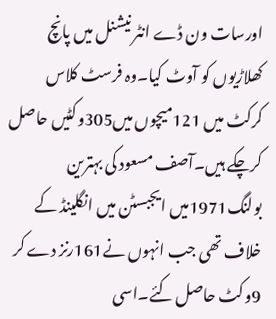اورسات ون ڈے انٹر نیشنل میں پانچ کھلاڑیوں کو آوٹ کیا۔وہ فرسٹ کلاس کرکٹ میں 121میچوں میں305وکٹیں حاصل کرچکے ہیں۔آصف مسعود کی بہترین بولنگ1971میں ایجبسٹن میں انگلینڈ کے خلاف تھی جب انہوں نے161رنز دے کر 9وکٹ حاصل کئے۔اسی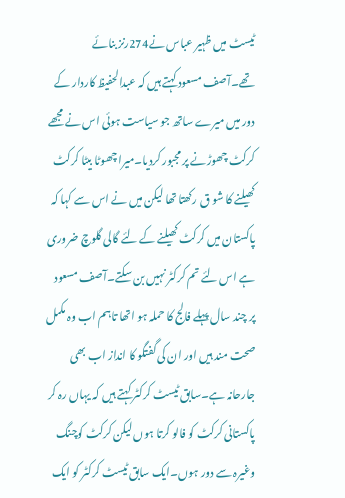ٹیسٹ میں ظہیر عباس نے274رنز بنائے تھے۔آصف مسعود کہتے ہیں کہ عبدالحفیظ کاردار کے دور میں میرے ساتھ جو سیاست ہوئی اس نے مجھے کرکٹ چھوڑنے پر مجبور کردیا۔میرا چھوٹا بیٹا کرکٹ کھیلنے کا شو ق رکھتا تھا لیکن میں نے اس سے کہا کہ پاکستان میں کرکٹ کھیلنے کے لئے گالی گلوچ ضروری ہے اس لئے تم کرکٹر نہیں بن سکتے۔آصف مسعود پر چند سال پہلے فالج کا حملہ ہو اتھا تاہم اب وہ مکمل صحت مند ہیں اور ان کی گفتگو کا انداز اب بھی جارحانہ ہے۔سابق ٹیسٹ کرکٹر کہتے ہیں کہ یہاں رہ کر پاکستانی کرکٹ کو فالو کرتا ہوں لیکن کرکٹ کوچنگ وغیرہ سے دور ہوں۔ایک سابق ٹیسٹ کرکٹر کو ایک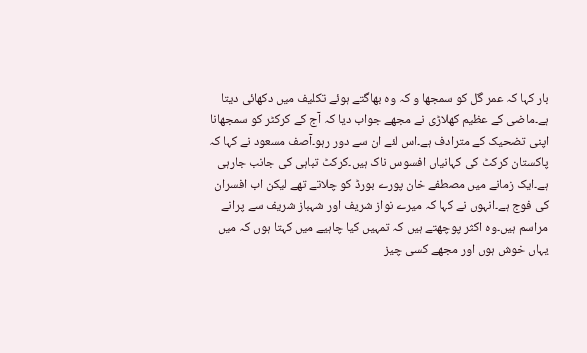بار کہا کہ عمر گل کو سمجھا و کہ وہ بھاگتے ہوئے تکلیف میں دکھائی دیتا ہے۔ماضی کے عظیم کھلاڑی نے مجھے جواب دیا کہ آج کے کرکٹر کو سمجھانا اپنی تضحیک کے مترادف ہے۔اس لئے ان سے دور رہو۔آصف مسعود نے کہا کہ پاکستان کرکٹ کی کہانیاں افسوس ناک ہیں۔کرکٹ تباہی کی جانب جارہی ہے۔ایک زمانے میں مصطفے خان پورے بورڈ کو چلاتے تھے لیکن اب افسران کی فوج ہے۔انہوں نے کہا کہ میرے نواز شریف اور شہباز شریف سے پرانے مراسم ہیں۔وہ اکثر پوچھتے ہیں کہ تمہیں کیا چاہیے میں کہتا ہوں کہ میں یہاں خوش ہوں اور مجھے کسی چیز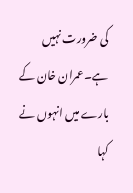کی ضرورت نہیں ہے۔عمران خان کے بارے میں انہوں نے کہا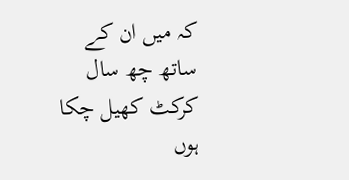کہ میں ان کے ساتھ چھ سال کرکٹ کھیل چکا ہوں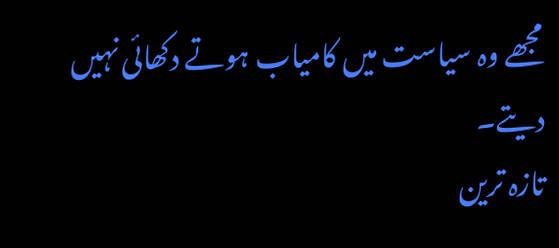مجھے وہ سیاست میں کامیاب ہوتے دکھائی نہیں دیتے۔
تازہ ترین